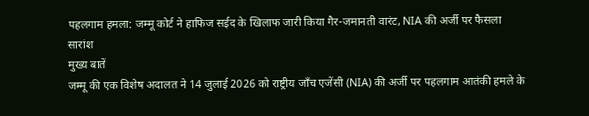पहलगाम हमला: जम्मू कोर्ट ने हाफिज सईद के खिलाफ जारी किया गैर-जमानती वारंट, NIA की अर्जी पर फैसला
सारांश
मुख्य बातें
जम्मू की एक विशेष अदालत ने 14 जुलाई 2026 को राष्ट्रीय जाँच एजेंसी (NIA) की अर्जी पर पहलगाम आतंकी हमले के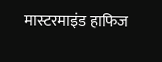मास्टरमाइंड हाफिज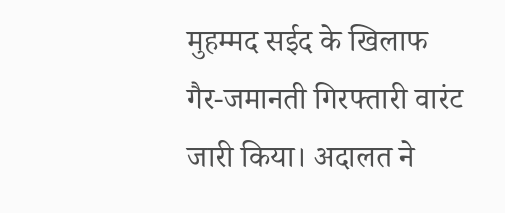मुहम्मद सईद के खिलाफ गैर-जमानती गिरफ्तारी वारंट जारी किया। अदालत ने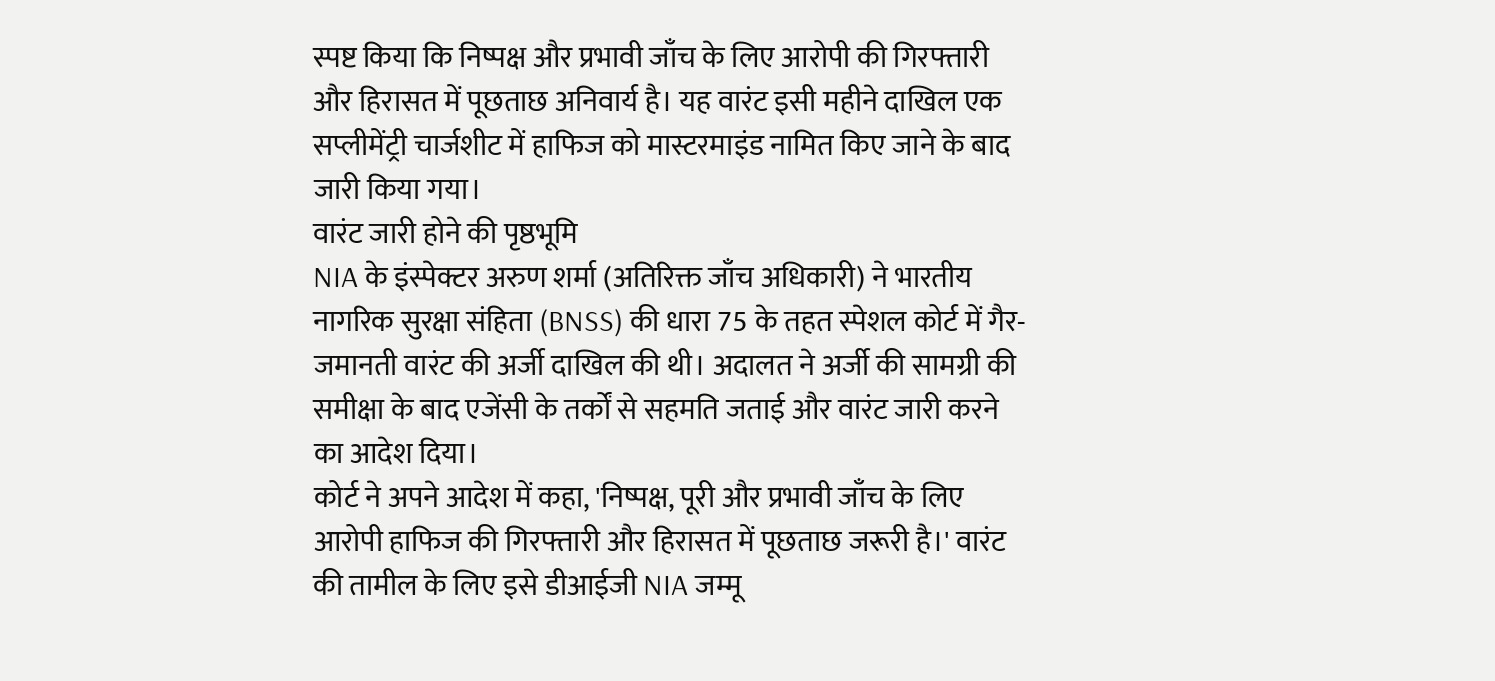स्पष्ट किया कि निष्पक्ष और प्रभावी जाँच के लिए आरोपी की गिरफ्तारी और हिरासत में पूछताछ अनिवार्य है। यह वारंट इसी महीने दाखिल एक सप्लीमेंट्री चार्जशीट में हाफिज को मास्टरमाइंड नामित किए जाने के बाद जारी किया गया।
वारंट जारी होने की पृष्ठभूमि
NIA के इंस्पेक्टर अरुण शर्मा (अतिरिक्त जाँच अधिकारी) ने भारतीय नागरिक सुरक्षा संहिता (BNSS) की धारा 75 के तहत स्पेशल कोर्ट में गैर-जमानती वारंट की अर्जी दाखिल की थी। अदालत ने अर्जी की सामग्री की समीक्षा के बाद एजेंसी के तर्कों से सहमति जताई और वारंट जारी करने का आदेश दिया।
कोर्ट ने अपने आदेश में कहा, 'निष्पक्ष, पूरी और प्रभावी जाँच के लिए आरोपी हाफिज की गिरफ्तारी और हिरासत में पूछताछ जरूरी है।' वारंट की तामील के लिए इसे डीआईजी NIA जम्मू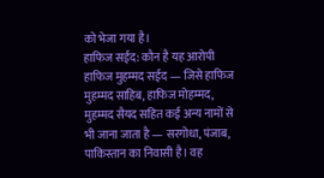को भेजा गया है।
हाफिज सईद: कौन है यह आरोपी
हाफिज मुहम्मद सईद — जिसे हाफिज मुहम्मद साहिब, हाफिज मोहम्मद, मुहम्मद सैयद सहित कई अन्य नामों से भी जाना जाता है — सरगोधा, पंजाब, पाकिस्तान का निवासी है। वह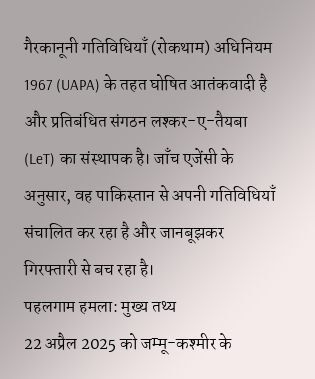गैरकानूनी गतिविधियाँ (रोकथाम) अधिनियम 1967 (UAPA) के तहत घोषित आतंकवादी है और प्रतिबंधित संगठन लश्कर-ए-तैयबा (LeT) का संस्थापक है। जाँच एजेंसी के अनुसार, वह पाकिस्तान से अपनी गतिविधियाँ संचालित कर रहा है और जानबूझकर गिरफ्तारी से बच रहा है।
पहलगाम हमला: मुख्य तथ्य
22 अप्रैल 2025 को जम्मू-कश्मीर के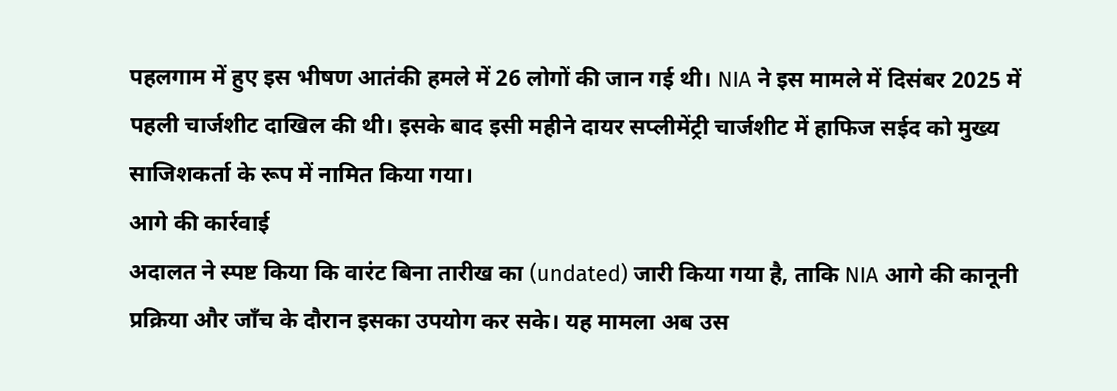पहलगाम में हुए इस भीषण आतंकी हमले में 26 लोगों की जान गई थी। NIA ने इस मामले में दिसंबर 2025 में पहली चार्जशीट दाखिल की थी। इसके बाद इसी महीने दायर सप्लीमेंट्री चार्जशीट में हाफिज सईद को मुख्य साजिशकर्ता के रूप में नामित किया गया।
आगे की कार्रवाई
अदालत ने स्पष्ट किया कि वारंट बिना तारीख का (undated) जारी किया गया है, ताकि NIA आगे की कानूनी प्रक्रिया और जाँच के दौरान इसका उपयोग कर सके। यह मामला अब उस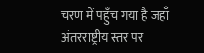चरण में पहुँच गया है जहाँ अंतरराष्ट्रीय स्तर पर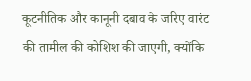कूटनीतिक और कानूनी दबाव के जरिए वारंट की तामील की कोशिश की जाएगी, क्योंकि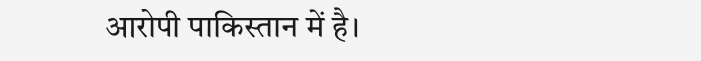आरोपी पाकिस्तान में है।